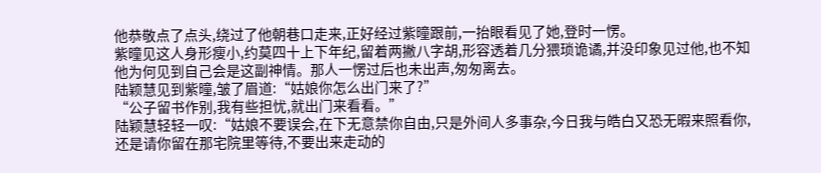他恭敬点了点头,绕过了他朝巷口走来,正好经过紫曈跟前,一抬眼看见了她,登时一愣。
紫曈见这人身形瘦小,约莫四十上下年纪,留着两撇八字胡,形容透着几分猥琐诡谲,并没印象见过他,也不知他为何见到自己会是这副神情。那人一愣过后也未出声,匆匆离去。
陆颖慧见到紫曈,皱了眉道:“姑娘你怎么出门来了?”
“公子留书作别,我有些担忧,就出门来看看。”
陆颖慧轻轻一叹:“姑娘不要误会,在下无意禁你自由,只是外间人多事杂,今日我与皓白又恐无暇来照看你,还是请你留在那宅院里等待,不要出来走动的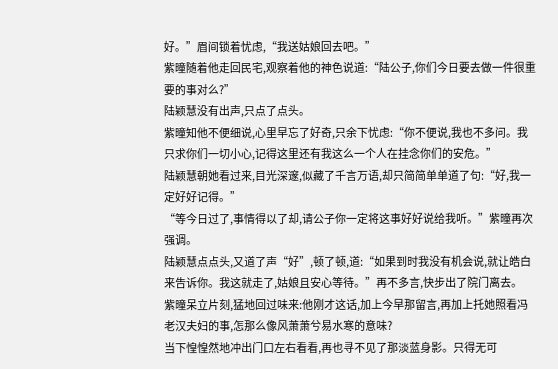好。”眉间锁着忧虑,“我送姑娘回去吧。”
紫曈随着他走回民宅,观察着他的神色说道:“陆公子,你们今日要去做一件很重要的事对么?”
陆颖慧没有出声,只点了点头。
紫曈知他不便细说,心里早忘了好奇,只余下忧虑:“你不便说,我也不多问。我只求你们一切小心,记得这里还有我这么一个人在挂念你们的安危。”
陆颖慧朝她看过来,目光深邃,似藏了千言万语,却只简简单单道了句:“好,我一定好好记得。”
“等今日过了,事情得以了却,请公子你一定将这事好好说给我听。”紫曈再次强调。
陆颖慧点点头,又道了声“好”,顿了顿,道:“如果到时我没有机会说,就让皓白来告诉你。我这就走了,姑娘且安心等待。”再不多言,快步出了院门离去。
紫曈呆立片刻,猛地回过味来:他刚才这话,加上今早那留言,再加上托她照看冯老汉夫妇的事,怎那么像风萧萧兮易水寒的意味?
当下惶惶然地冲出门口左右看看,再也寻不见了那淡蓝身影。只得无可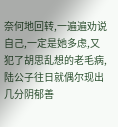奈何地回转,一遍遍劝说自己,一定是她多虑,又犯了胡思乱想的老毛病,陆公子往日就偶尔现出几分阴郁善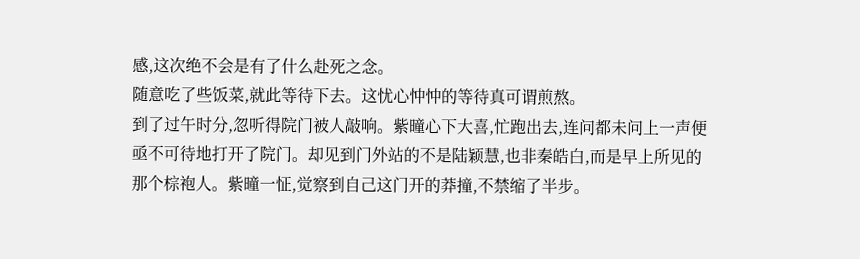感,这次绝不会是有了什么赴死之念。
随意吃了些饭菜,就此等待下去。这忧心忡忡的等待真可谓煎熬。
到了过午时分,忽听得院门被人敲响。紫曈心下大喜,忙跑出去,连问都未问上一声便亟不可待地打开了院门。却见到门外站的不是陆颖慧,也非秦皓白,而是早上所见的那个棕袍人。紫曈一怔,觉察到自己这门开的莽撞,不禁缩了半步。